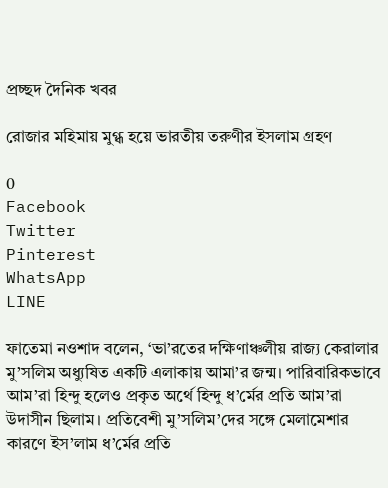প্রচ্ছদ দৈনিক খবর

রোজার মহিমায় মুগ্ধ হয়ে ভারতীয় তরুণীর ইসলাম গ্রহণ

0
Facebook
Twitter
Pinterest
WhatsApp
LINE

ফাতেমা নওশাদ বলেন, ‘ভা’রতের দক্ষিণাঞ্চলীয় রাজ্য কেরালার মু’সলিম অধ্যুষিত একটি এলাকায় আমা’র জন্ম। পারিবারিকভাবে আম’রা হিন্দু হলেও প্রকৃত অর্থে হিন্দু ধ’র্মের প্রতি আম’রা উদাসীন ছিলাম। প্রতিবেশী মু’সলিম’দের সঙ্গে মেলামেশার কারণে ইস’লাম ধ’র্মের প্রতি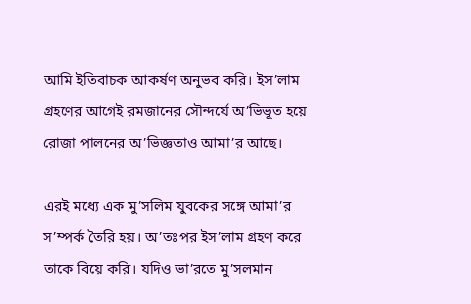আমি ইতিবাচক আকর্ষণ অনুভব করি। ইস’লাম গ্রহণের আগেই রমজানের সৌন্দর্যে অ’ভিভূত হয়ে রোজা পালনের অ’ভিজ্ঞতাও আমা’র আছে।

এরই মধ্যে এক মু’সলিম যুবকের সঙ্গে আমা’র স’ম্পর্ক তৈরি হয়। অ’তঃপর ইস’লাম গ্রহণ করে তাকে বিয়ে করি। যদিও ভা’রতে মু’সলমান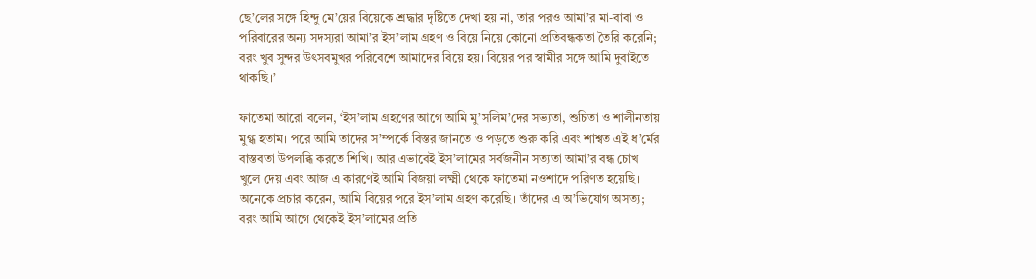ছে’লের সঙ্গে হিন্দু মে’য়ের বিয়েকে শ্রদ্ধার দৃষ্টিতে দেখা হয় না, তার পরও আমা’র মা-বাবা ও পরিবারের অন্য সদস্যরা আমা’র ইস’লাম গ্রহণ ও বিয়ে নিয়ে কোনো প্রতিবন্ধকতা তৈরি করেনি; বরং খুব সুন্দর উৎসবমুখর পরিবেশে আমাদের বিয়ে হয়। বিয়ের পর স্বামীর সঙ্গে আমি দুবাইতে থাকছি।’

ফাতেমা আরো বলেন, ‘ইস’লাম গ্রহণের আগে আমি মু’সলিম’দের সভ্যতা, শুচিতা ও শালীনতায় মুগ্ধ হতাম। পরে আমি তাদের স’ম্পর্কে বিস্তর জানতে ও পড়তে শুরু করি এবং শাশ্বত এই ধ’র্মের বাস্তবতা উপলব্ধি করতে শিখি। আর এভাবেই ইস’লামের সর্বজনীন সত্যতা আমা’র বন্ধ চোখ খুলে দেয় এবং আজ এ কারণেই আমি বিজয়া লক্ষ্মী থেকে ফাতেমা নওশাদে পরিণত হয়েছি। অনেকে প্রচার করেন, আমি বিয়ের পরে ইস’লাম গ্রহণ করেছি। তাঁদের এ অ’ভিযোগ অসত্য; বরং আমি আগে থেকেই ইস’লামের প্রতি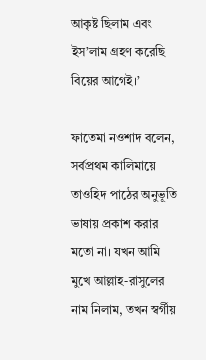আকৃষ্ট ছিলাম এবং ইস’লাম গ্রহণ করেছি বিয়ের আগেই।’

ফাতেমা নওশাদ বলেন, সর্বপ্রথম কালিমায়ে তাওহিদ পাঠের অনুভূতি ভাষায় প্রকাশ করার মতো না। যখন আমি মুখে আল্লাহ-রাসুলের নাম নিলাম, তখন স্বর্গীয়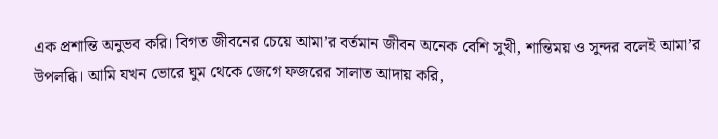এক প্রশান্তি অনুভব করি। বিগত জীবনের চেয়ে আমা’র বর্তমান জীবন অনেক বেশি সুখী, শান্তিময় ও সুন্দর বলেই আমা’র উপলব্ধি। আমি যখন ভোরে ঘুম থেকে জেগে ফজরের সালাত আদায় করি,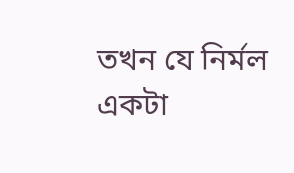তখন যে নির্মল একটা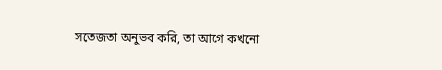সতেজতা অনুভব করি, তা আগে কখনো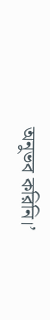অনুভব করিনি।’